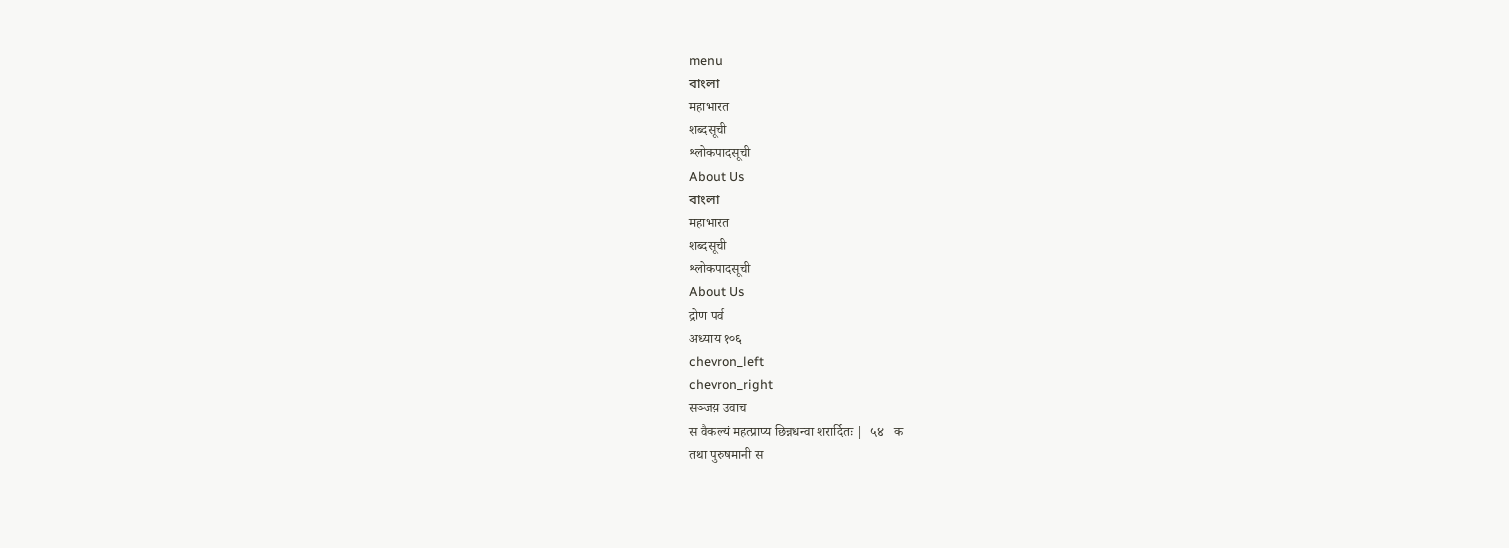menu
বাংলা
महाभारत
शब्दसूची
श्लोकपादसूची
About Us
বাংলা
महाभारत
शब्दसूची
श्लोकपादसूची
About Us
द्रोण पर्व
अध्याय १०६
chevron_left
chevron_right
सञ्जय़ उवाच
स वैकल्यं महत्प्राप्य छिन्नधन्वा शरार्दितः |  ५४   क
तथा पुरुषमानी स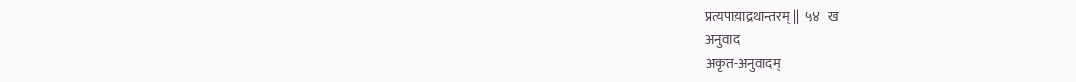प्रत्यपाय़ाद्रथान्तरम् ||  ५४   ख
अनुवाद
अकृत-अनुवादम्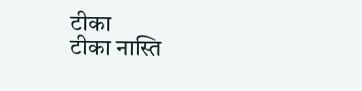टीका
टीका नास्ति